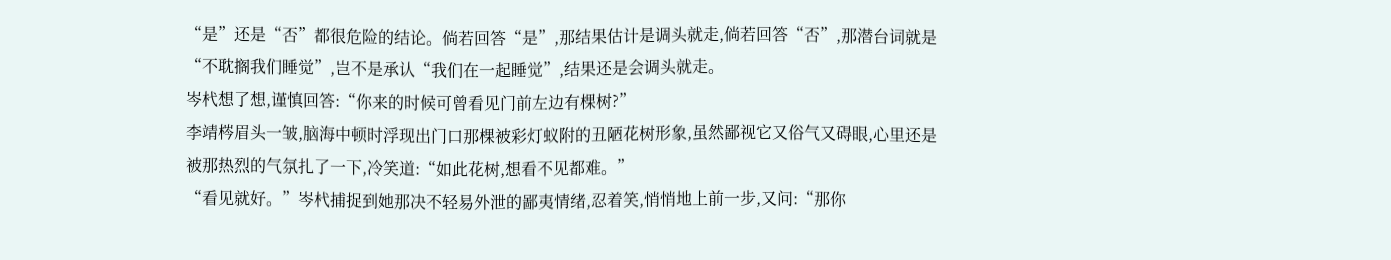“是”还是“否”都很危险的结论。倘若回答“是”,那结果估计是调头就走,倘若回答“否”,那潜台词就是“不耽搁我们睡觉”,岂不是承认“我们在一起睡觉”,结果还是会调头就走。
岑杙想了想,谨慎回答:“你来的时候可曾看见门前左边有棵树?”
李靖梣眉头一皱,脑海中顿时浮现出门口那棵被彩灯蚁附的丑陋花树形象,虽然鄙视它又俗气又碍眼,心里还是被那热烈的气氛扎了一下,冷笑道:“如此花树,想看不见都难。”
“看见就好。”岑杙捕捉到她那决不轻易外泄的鄙夷情绪,忍着笑,悄悄地上前一步,又问:“那你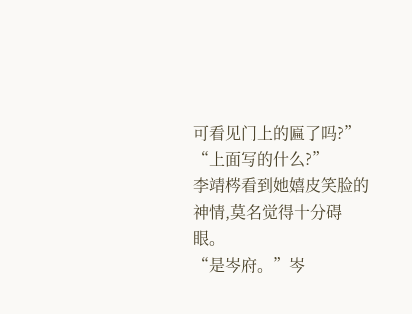可看见门上的匾了吗?”
“上面写的什么?”
李靖梣看到她嬉皮笑脸的神情,莫名觉得十分碍眼。
“是岑府。”岑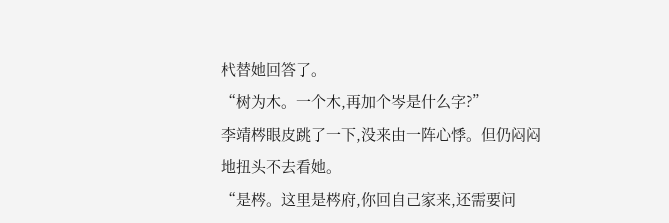杙替她回答了。
“树为木。一个木,再加个岑是什么字?”
李靖梣眼皮跳了一下,没来由一阵心悸。但仍闷闷地扭头不去看她。
“是梣。这里是梣府,你回自己家来,还需要问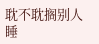耽不耽搁别人睡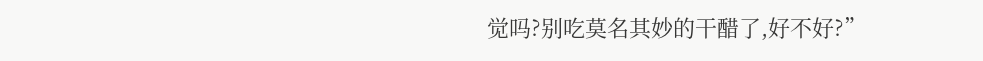觉吗?别吃莫名其妙的干醋了,好不好?”